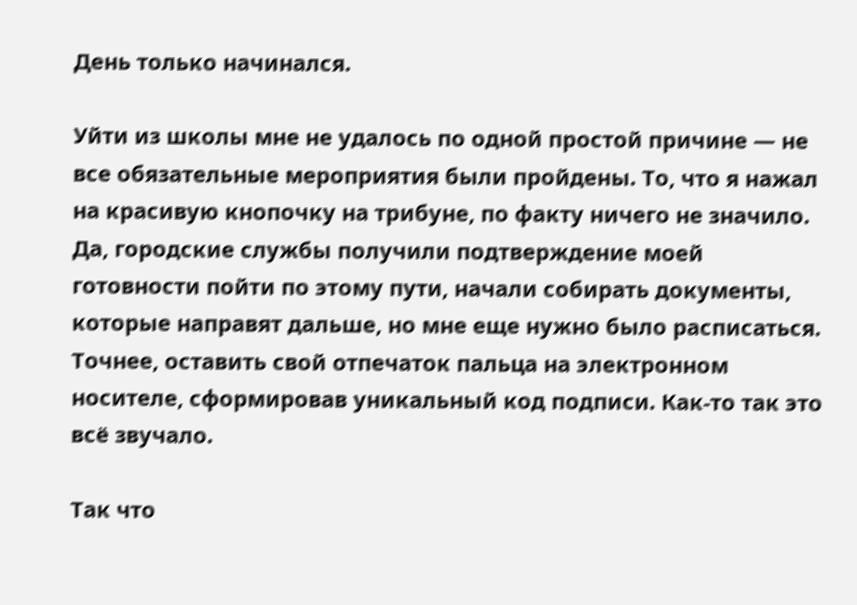День только начинался.

Уйти из школы мне не удалось по одной простой причине — не все обязательные мероприятия были пройдены. То, что я нажал на красивую кнопочку на трибуне, по факту ничего не значило. Да, городские службы получили подтверждение моей готовности пойти по этому пути, начали собирать документы, которые направят дальше, но мне еще нужно было расписаться. Точнее, оставить свой отпечаток пальца на электронном носителе, сформировав уникальный код подписи. Как-то так это всё звучало.

Так что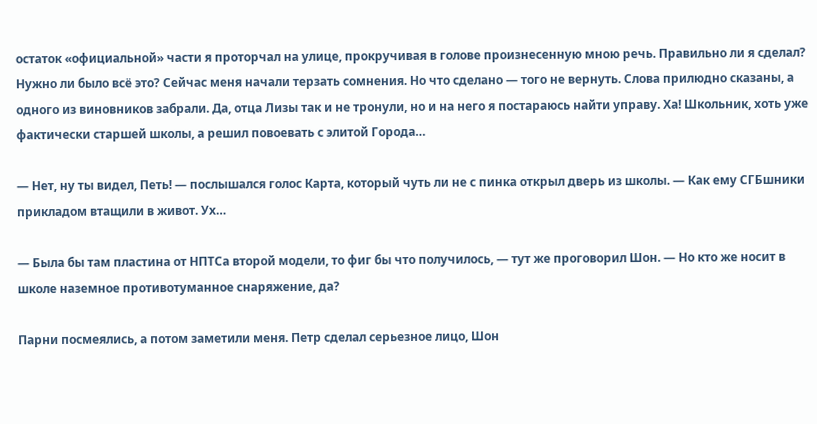остаток «официальной» части я проторчал на улице, прокручивая в голове произнесенную мною речь. Правильно ли я сделал? Нужно ли было всё это? Сейчас меня начали терзать сомнения. Но что сделано — того не вернуть. Слова прилюдно сказаны, а одного из виновников забрали. Да, отца Лизы так и не тронули, но и на него я постараюсь найти управу. Ха! Школьник, хоть уже фактически старшей школы, а решил повоевать с элитой Города…

— Нет, ну ты видел, Петь! — послышался голос Карта, который чуть ли не с пинка открыл дверь из школы. — Как ему СГБшники прикладом втащили в живот. Ух…

— Была бы там пластина от НПТСа второй модели, то фиг бы что получилось, — тут же проговорил Шон. — Но кто же носит в школе наземное противотуманное снаряжение, да?

Парни посмеялись, а потом заметили меня. Петр сделал серьезное лицо, Шон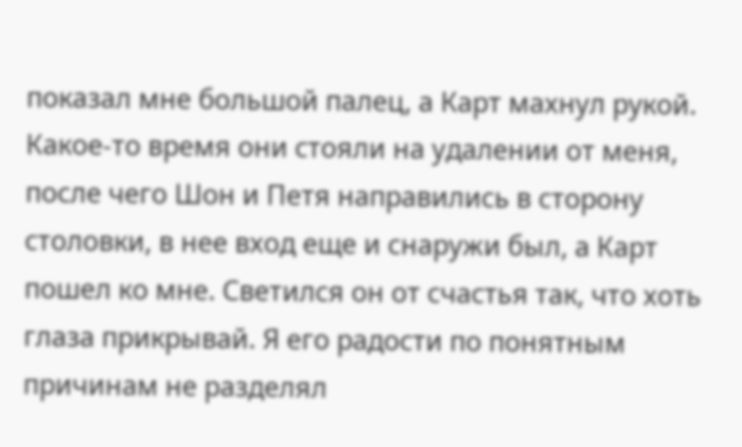показал мне большой палец, а Карт махнул рукой. Какое-то время они стояли на удалении от меня, после чего Шон и Петя направились в сторону столовки, в нее вход еще и снаружи был, а Карт пошел ко мне. Светился он от счастья так, что хоть глаза прикрывай. Я его радости по понятным причинам не разделял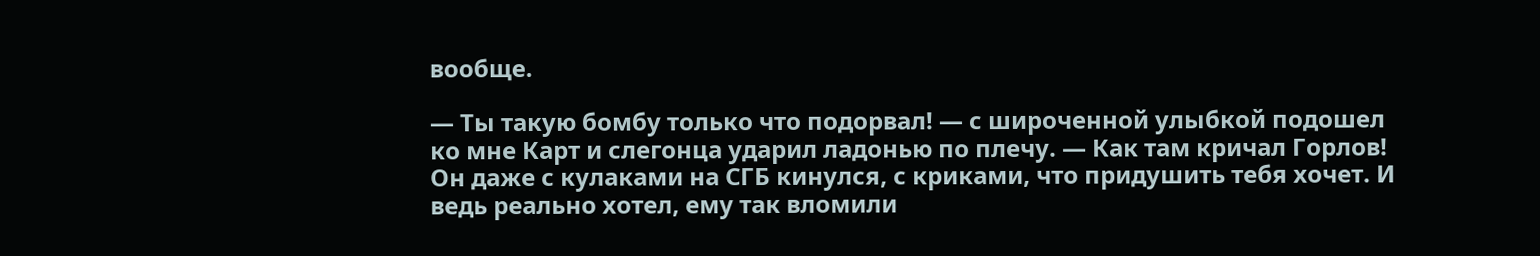вообще.

— Ты такую бомбу только что подорвал! — с широченной улыбкой подошел ко мне Карт и слегонца ударил ладонью по плечу. — Как там кричал Горлов! Он даже с кулаками на СГБ кинулся, с криками, что придушить тебя хочет. И ведь реально хотел, ему так вломили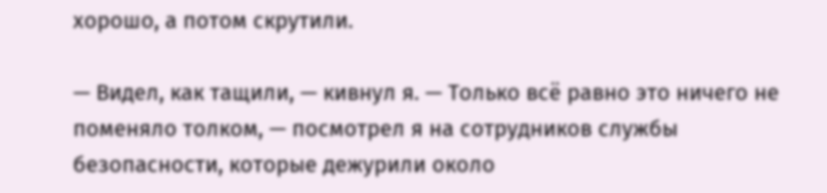хорошо, а потом скрутили.

— Видел, как тащили, — кивнул я. — Только всё равно это ничего не поменяло толком, — посмотрел я на сотрудников службы безопасности, которые дежурили около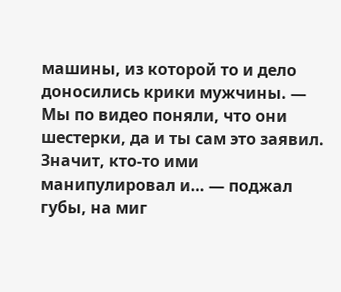машины, из которой то и дело доносились крики мужчины. — Мы по видео поняли, что они шестерки, да и ты сам это заявил. Значит, кто-то ими манипулировал и… — поджал губы, на миг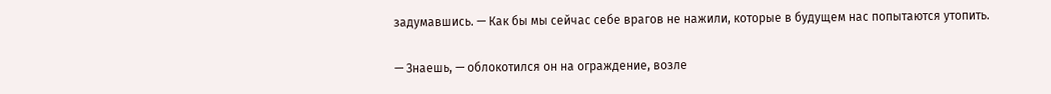задумавшись. — Как бы мы сейчас себе врагов не нажили, которые в будущем нас попытаются утопить.

— Знаешь, — облокотился он на ограждение, возле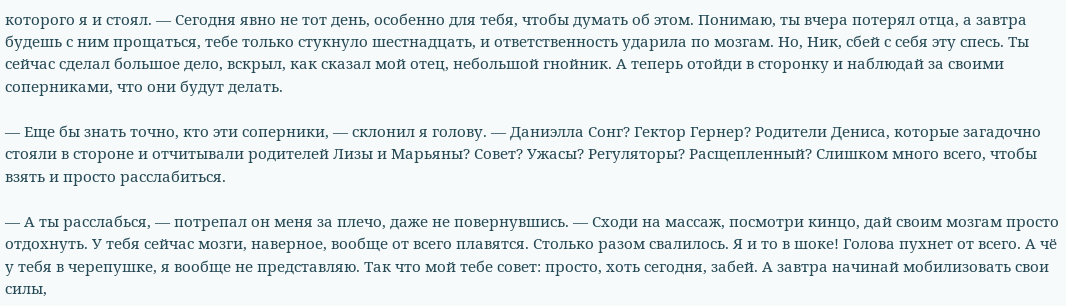которого я и стоял. — Сегодня явно не тот день, особенно для тебя, чтобы думать об этом. Понимаю, ты вчера потерял отца, а завтра будешь с ним прощаться, тебе только стукнуло шестнадцать, и ответственность ударила по мозгам. Но, Ник, сбей с себя эту спесь. Ты сейчас сделал большое дело, вскрыл, как сказал мой отец, небольшой гнойник. А теперь отойди в сторонку и наблюдай за своими соперниками, что они будут делать.

— Еще бы знать точно, кто эти соперники, — склонил я голову. — Даниэлла Сонг? Гектор Гернер? Родители Дениса, которые загадочно стояли в стороне и отчитывали родителей Лизы и Марьяны? Совет? Ужасы? Регуляторы? Расщепленный? Слишком много всего, чтобы взять и просто расслабиться.

— А ты расслабься, — потрепал он меня за плечо, даже не повернувшись. — Сходи на массаж, посмотри кинцо, дай своим мозгам просто отдохнуть. У тебя сейчас мозги, наверное, вообще от всего плавятся. Столько разом свалилось. Я и то в шоке! Голова пухнет от всего. А чё у тебя в черепушке, я вообще не представляю. Так что мой тебе совет: просто, хоть сегодня, забей. А завтра начинай мобилизовать свои силы,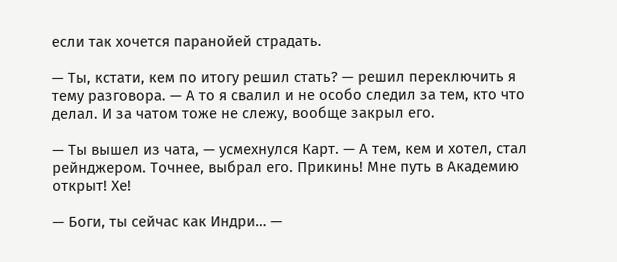если так хочется паранойей страдать.

— Ты, кстати, кем по итогу решил стать? — решил переключить я тему разговора. — А то я свалил и не особо следил за тем, кто что делал. И за чатом тоже не слежу, вообще закрыл его.

— Ты вышел из чата, — усмехнулся Карт. — А тем, кем и хотел, стал рейнджером. Точнее, выбрал его. Прикинь! Мне путь в Академию открыт! Хе!

— Боги, ты сейчас как Индри… —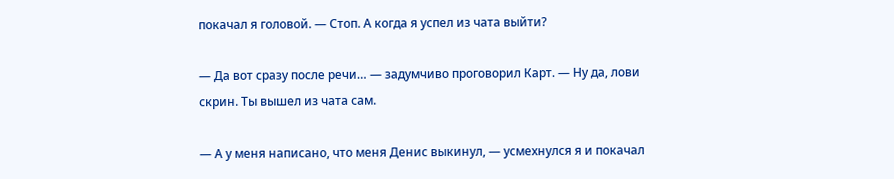покачал я головой. — Стоп. А когда я успел из чата выйти?

— Да вот сразу после речи… — задумчиво проговорил Карт. — Ну да, лови скрин. Ты вышел из чата сам.

— А у меня написано, что меня Денис выкинул, — усмехнулся я и покачал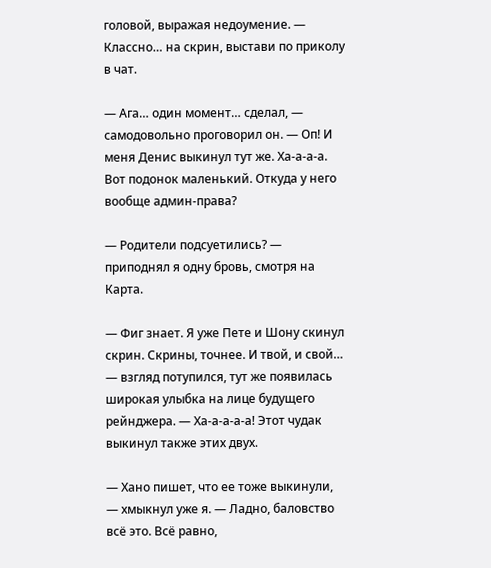головой, выражая недоумение. — Классно… на скрин, выстави по приколу в чат.

— Ага… один момент… сделал, — самодовольно проговорил он. — Оп! И меня Денис выкинул тут же. Ха-а-а-а. Вот подонок маленький. Откуда у него вообще админ-права?

— Родители подсуетились? — приподнял я одну бровь, смотря на Карта.

— Фиг знает. Я уже Пете и Шону скинул скрин. Скрины, точнее. И твой, и свой… — взгляд потупился, тут же появилась широкая улыбка на лице будущего рейнджера. — Ха-а-а-а-а! Этот чудак выкинул также этих двух.

— Хано пишет, что ее тоже выкинули, — хмыкнул уже я. — Ладно, баловство всё это. Всё равно,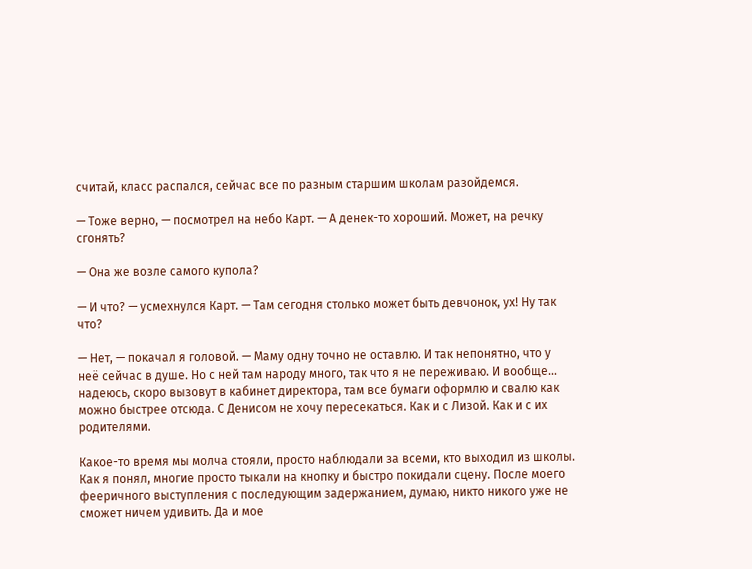считай, класс распался, сейчас все по разным старшим школам разойдемся.

— Тоже верно, — посмотрел на небо Карт. — А денек-то хороший. Может, на речку сгонять?

— Она же возле самого купола?

— И что? — усмехнулся Карт. — Там сегодня столько может быть девчонок, ух! Ну так что?

— Нет, — покачал я головой. — Маму одну точно не оставлю. И так непонятно, что у неё сейчас в душе. Но с ней там народу много, так что я не переживаю. И вообще… надеюсь, скоро вызовут в кабинет директора, там все бумаги оформлю и свалю как можно быстрее отсюда. С Денисом не хочу пересекаться. Как и с Лизой. Как и с их родителями.

Какое-то время мы молча стояли, просто наблюдали за всеми, кто выходил из школы. Как я понял, многие просто тыкали на кнопку и быстро покидали сцену. После моего фееричного выступления с последующим задержанием, думаю, никто никого уже не сможет ничем удивить. Да и мое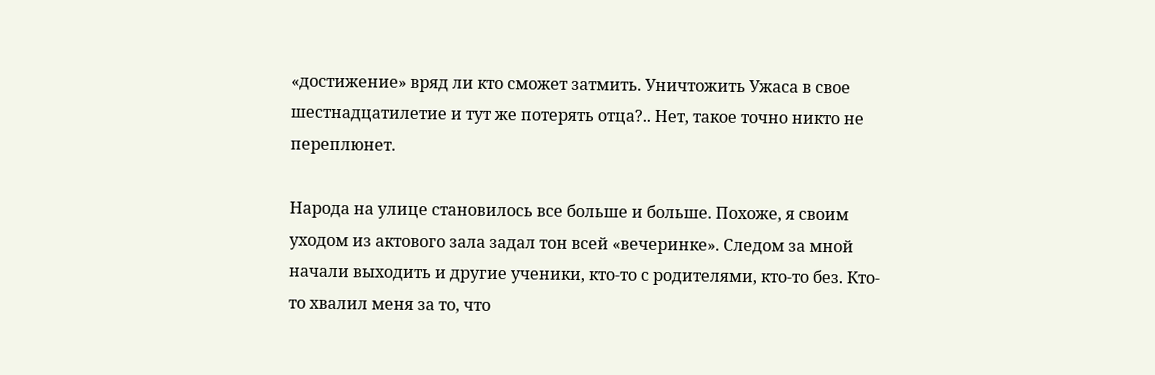«достижение» вряд ли кто сможет затмить. Уничтожить Ужаса в свое шестнадцатилетие и тут же потерять отца?.. Нет, такое точно никто не переплюнет.

Народа на улице становилось все больше и больше. Похоже, я своим уходом из актового зала задал тон всей «вечеринке». Следом за мной начали выходить и другие ученики, кто-то с родителями, кто-то без. Кто-то хвалил меня за то, что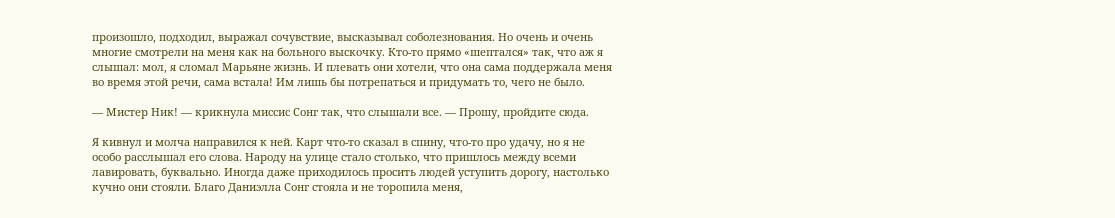произошло, подходил, выражал сочувствие, высказывал соболезнования. Но очень и очень многие смотрели на меня как на больного выскочку. Кто-то прямо «шептался» так, что аж я слышал: мол, я сломал Марьяне жизнь. И плевать они хотели, что она сама поддержала меня во время этой речи, сама встала! Им лишь бы потрепаться и придумать то, чего не было.

— Мистер Ник! — крикнула миссис Сонг так, что слышали все. — Прошу, пройдите сюда.

Я кивнул и молча направился к ней. Карт что-то сказал в спину, что-то про удачу, но я не особо расслышал его слова. Народу на улице стало столько, что пришлось между всеми лавировать, буквально. Иногда даже приходилось просить людей уступить дорогу, настолько кучно они стояли. Благо Даниэлла Сонг стояла и не торопила меня,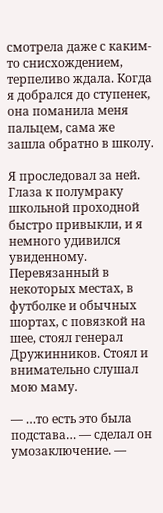смотрела даже с каким-то снисхождением, терпеливо ждала. Когда я добрался до ступенек, она поманила меня пальцем, сама же зашла обратно в школу.

Я проследовал за ней. Глаза к полумраку школьной проходной быстро привыкли, и я немного удивился увиденному. Перевязанный в некоторых местах, в футболке и обычных шортах, с повязкой на шее, стоял генерал Дружинников. Стоял и внимательно слушал мою маму.

— …то есть это была подстава… — сделал он умозаключение. —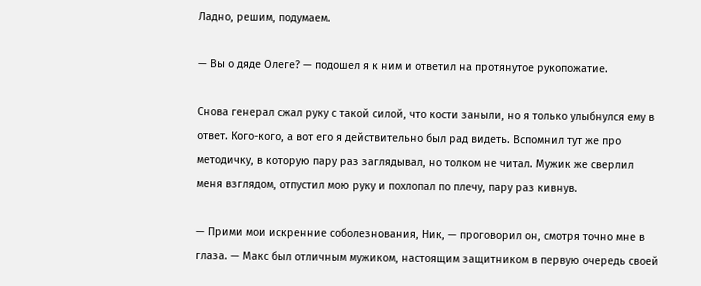Ладно, решим, подумаем.

— Вы о дяде Олеге? — подошел я к ним и ответил на протянутое рукопожатие.

Снова генерал сжал руку с такой силой, что кости заныли, но я только улыбнулся ему в ответ. Кого-кого, а вот его я действительно был рад видеть. Вспомнил тут же про методичку, в которую пару раз заглядывал, но толком не читал. Мужик же сверлил меня взглядом, отпустил мою руку и похлопал по плечу, пару раз кивнув.

— Прими мои искренние соболезнования, Ник, — проговорил он, смотря точно мне в глаза. — Макс был отличным мужиком, настоящим защитником в первую очередь своей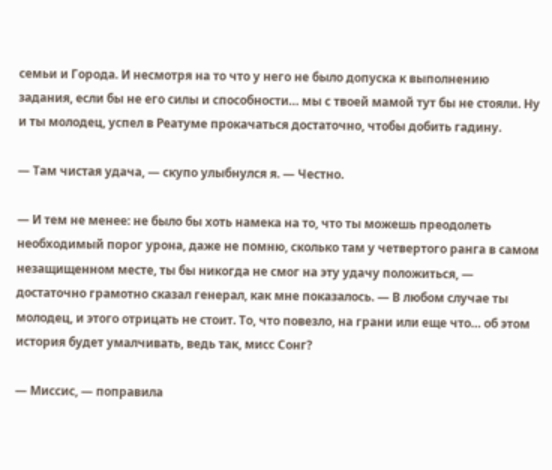семьи и Города. И несмотря на то что у него не было допуска к выполнению задания, если бы не его силы и способности… мы с твоей мамой тут бы не стояли. Ну и ты молодец, успел в Реатуме прокачаться достаточно, чтобы добить гадину.

— Там чистая удача, — скупо улыбнулся я. — Честно.

— И тем не менее: не было бы хоть намека на то, что ты можешь преодолеть необходимый порог урона, даже не помню, сколько там у четвертого ранга в самом незащищенном месте, ты бы никогда не смог на эту удачу положиться, — достаточно грамотно сказал генерал, как мне показалось. — В любом случае ты молодец, и этого отрицать не стоит. То, что повезло, на грани или еще что… об этом история будет умалчивать, ведь так, мисс Сонг?

— Миссис, — поправила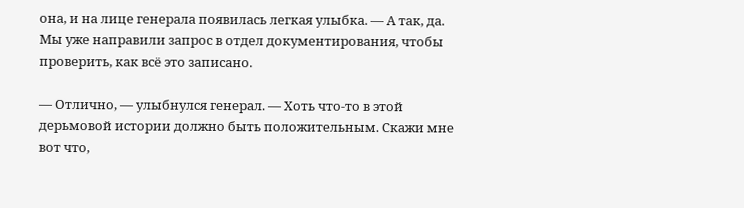она, и на лице генерала появилась легкая улыбка. — А так, да. Мы уже направили запрос в отдел документирования, чтобы проверить, как всё это записано.

— Отлично, — улыбнулся генерал. — Хоть что-то в этой дерьмовой истории должно быть положительным. Скажи мне вот что,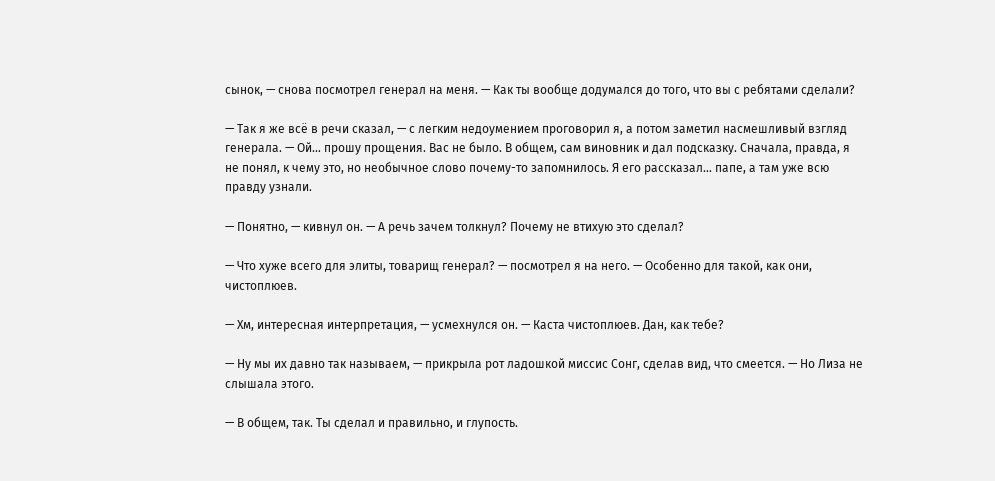сынок, — снова посмотрел генерал на меня. — Как ты вообще додумался до того, что вы с ребятами сделали?

— Так я же всё в речи сказал, — с легким недоумением проговорил я, а потом заметил насмешливый взгляд генерала. — Ой… прошу прощения. Вас не было. В общем, сам виновник и дал подсказку. Сначала, правда, я не понял, к чему это, но необычное слово почему-то запомнилось. Я его рассказал… папе, а там уже всю правду узнали.

— Понятно, — кивнул он. — А речь зачем толкнул? Почему не втихую это сделал?

— Что хуже всего для элиты, товарищ генерал? — посмотрел я на него. — Особенно для такой, как они, чистоплюев.

— Хм, интересная интерпретация, — усмехнулся он. — Каста чистоплюев. Дан, как тебе?

— Ну мы их давно так называем, — прикрыла рот ладошкой миссис Сонг, сделав вид, что смеется. — Но Лиза не слышала этого.

— В общем, так. Ты сделал и правильно, и глупость.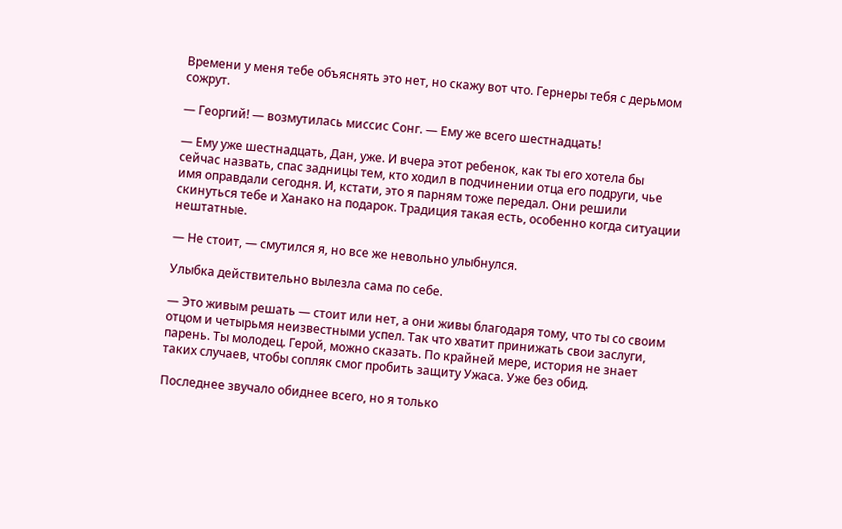Времени у меня тебе объяснять это нет, но скажу вот что. Гернеры тебя с дерьмом сожрут.

— Георгий! — возмутилась миссис Сонг. — Ему же всего шестнадцать!

— Ему уже шестнадцать, Дан, уже. И вчера этот ребенок, как ты его хотела бы сейчас назвать, спас задницы тем, кто ходил в подчинении отца его подруги, чье имя оправдали сегодня. И, кстати, это я парням тоже передал. Они решили скинуться тебе и Ханако на подарок. Традиция такая есть, особенно когда ситуации нештатные.

— Не стоит, — смутился я, но все же невольно улыбнулся.

Улыбка действительно вылезла сама по себе.

— Это живым решать — стоит или нет, а они живы благодаря тому, что ты со своим отцом и четырьмя неизвестными успел. Так что хватит принижать свои заслуги, парень. Ты молодец. Герой, можно сказать. По крайней мере, история не знает таких случаев, чтобы сопляк смог пробить защиту Ужаса. Уже без обид.

Последнее звучало обиднее всего, но я только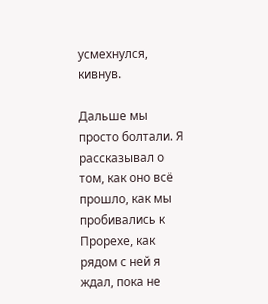усмехнулся, кивнув.

Дальше мы просто болтали. Я рассказывал о том, как оно всё прошло, как мы пробивались к Прорехе, как рядом с ней я ждал, пока не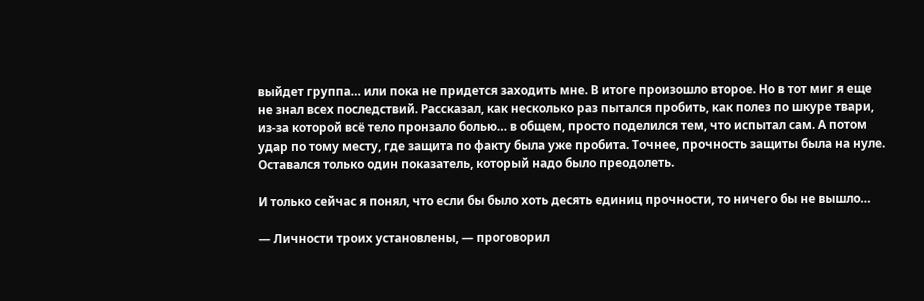выйдет группа… или пока не придется заходить мне. В итоге произошло второе. Но в тот миг я еще не знал всех последствий. Рассказал, как несколько раз пытался пробить, как полез по шкуре твари, из-за которой всё тело пронзало болью… в общем, просто поделился тем, что испытал сам. А потом удар по тому месту, где защита по факту была уже пробита. Точнее, прочность защиты была на нуле. Оставался только один показатель, который надо было преодолеть.

И только сейчас я понял, что если бы было хоть десять единиц прочности, то ничего бы не вышло…

— Личности троих установлены, — проговорил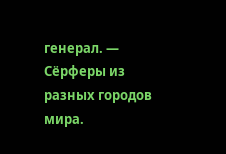генерал. — Сёрферы из разных городов мира.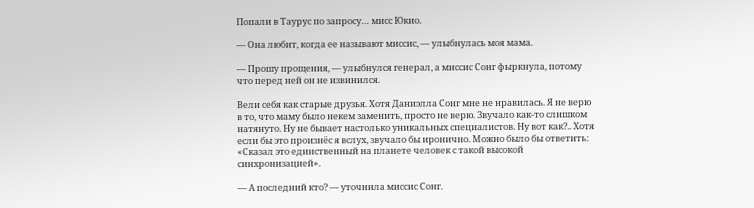Попали в Таурус по запросу… мисс Юкио.

— Она любит, когда ее называют миссис, — улыбнулась моя мама.

— Прошу прощения, — улыбнулся генерал, а миссис Сонг фыркнула, потому что перед ней он не извинился.

Вели себя как старые друзья. Хотя Даниэлла Сонг мне не нравилась. Я не верю в то, что маму было некем заменить, просто не верю. Звучало как-то слишком натянуто. Ну не бывает настолько уникальных специалистов. Ну вот как?.. Хотя если бы это произнёс я вслух, звучало бы иронично. Можно было бы ответить: «Сказал это единственный на планете человек с такой высокой синхронизацией».

— А последний кто? — уточнила миссис Сонг.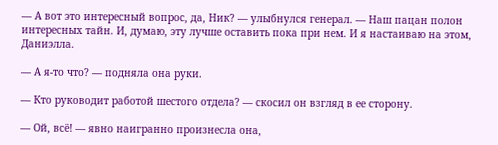— А вот это интересный вопрос, да, Ник? — улыбнулся генерал. — Наш пацан полон интересных тайн. И, думаю, эту лучше оставить пока при нем. И я настаиваю на этом, Даниэлла.

— А я-то что? — подняла она руки.

— Кто руководит работой шестого отдела? — скосил он взгляд в ее сторону.

— Ой, всё! — явно наигранно произнесла она,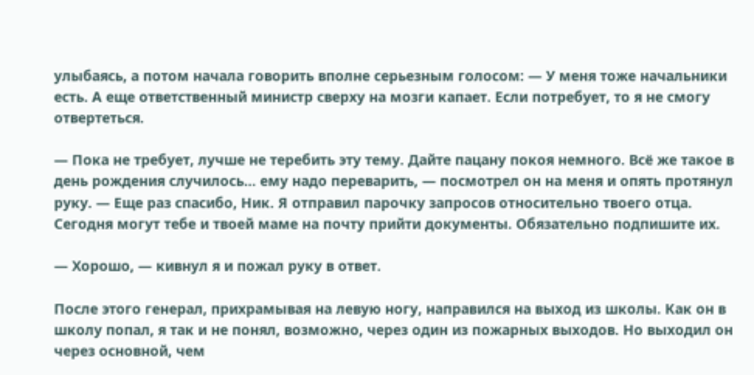улыбаясь, а потом начала говорить вполне серьезным голосом: — У меня тоже начальники есть. А еще ответственный министр сверху на мозги капает. Если потребует, то я не смогу отвертеться.

— Пока не требует, лучше не теребить эту тему. Дайте пацану покоя немного. Всё же такое в день рождения случилось… ему надо переварить, — посмотрел он на меня и опять протянул руку. — Еще раз спасибо, Ник. Я отправил парочку запросов относительно твоего отца. Сегодня могут тебе и твоей маме на почту прийти документы. Обязательно подпишите их.

— Хорошо, — кивнул я и пожал руку в ответ.

После этого генерал, прихрамывая на левую ногу, направился на выход из школы. Как он в школу попал, я так и не понял, возможно, через один из пожарных выходов. Но выходил он через основной, чем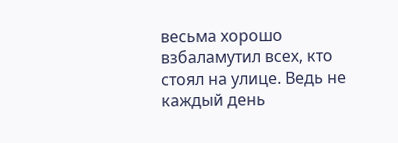весьма хорошо взбаламутил всех, кто стоял на улице. Ведь не каждый день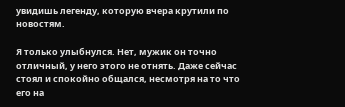увидишь легенду, которую вчера крутили по новостям.

Я только улыбнулся. Нет, мужик он точно отличный, у него этого не отнять. Даже сейчас стоял и спокойно общался, несмотря на то что его на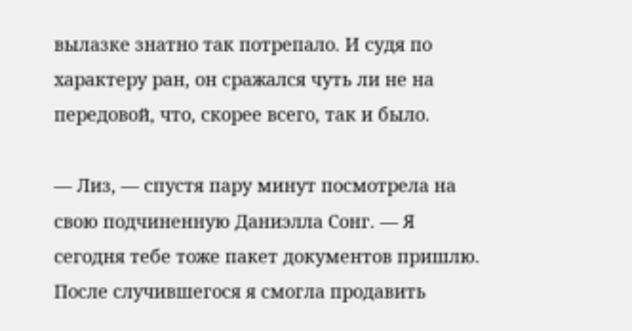вылазке знатно так потрепало. И судя по характеру ран, он сражался чуть ли не на передовой, что, скорее всего, так и было.

— Лиз, — спустя пару минут посмотрела на свою подчиненную Даниэлла Сонг. — Я сегодня тебе тоже пакет документов пришлю. После случившегося я смогла продавить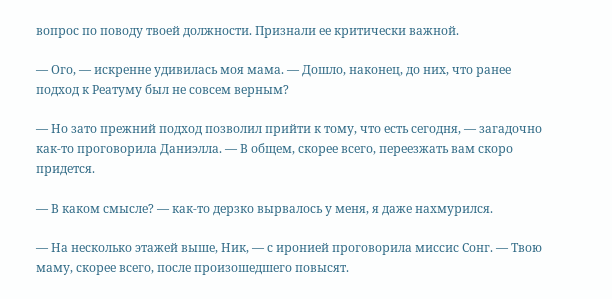вопрос по поводу твоей должности. Признали ее критически важной.

— Ого, — искренне удивилась моя мама. — Дошло, наконец, до них, что ранее подход к Реатуму был не совсем верным?

— Но зато прежний подход позволил прийти к тому, что есть сегодня, — загадочно как-то проговорила Даниэлла. — В общем, скорее всего, переезжать вам скоро придется.

— В каком смысле? — как-то дерзко вырвалось у меня, я даже нахмурился.

— На несколько этажей выше, Ник, — с иронией проговорила миссис Сонг. — Твою маму, скорее всего, после произошедшего повысят.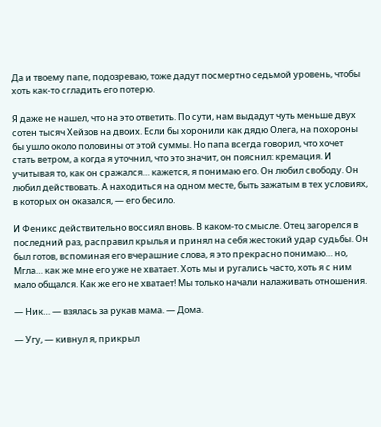Да и твоему папе, подозреваю, тоже дадут посмертно седьмой уровень, чтобы хоть как-то сгладить его потерю.

Я даже не нашел, что на это ответить. По сути, нам выдадут чуть меньше двух сотен тысяч Хейзов на двоих. Если бы хоронили как дядю Олега, на похороны бы ушло около половины от этой суммы. Но папа всегда говорил, что хочет стать ветром, а когда я уточнил, что это значит, он пояснил: кремация. И учитывая то, как он сражался… кажется, я понимаю его. Он любил свободу. Он любил действовать. А находиться на одном месте, быть зажатым в тех условиях, в которых он оказался, — его бесило.

И Феникс действительно воссиял вновь. В каком-то смысле. Отец загорелся в последний раз, расправил крылья и принял на себя жестокий удар судьбы. Он был готов, вспоминая его вчерашние слова, я это прекрасно понимаю… но, Мгла… как же мне его уже не хватает. Хоть мы и ругались часто, хоть я с ним мало общался. Как же его не хватает! Мы только начали налаживать отношения.

— Ник… — взялась за рукав мама. — Дома.

— Угу, — кивнул я, прикрыл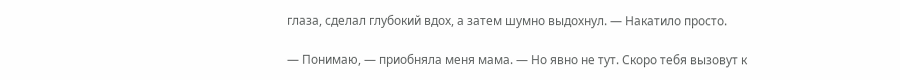глаза, сделал глубокий вдох, а затем шумно выдохнул. — Накатило просто.

— Понимаю, — приобняла меня мама. — Но явно не тут. Скоро тебя вызовут к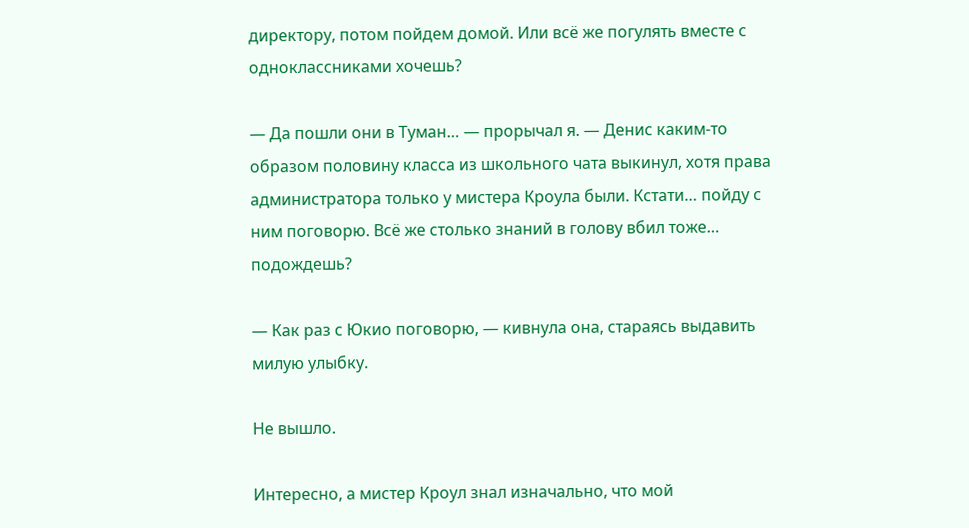директору, потом пойдем домой. Или всё же погулять вместе с одноклассниками хочешь?

— Да пошли они в Туман… — прорычал я. — Денис каким-то образом половину класса из школьного чата выкинул, хотя права администратора только у мистера Кроула были. Кстати… пойду с ним поговорю. Всё же столько знаний в голову вбил тоже… подождешь?

— Как раз с Юкио поговорю, — кивнула она, стараясь выдавить милую улыбку.

Не вышло.

Интересно, а мистер Кроул знал изначально, что мой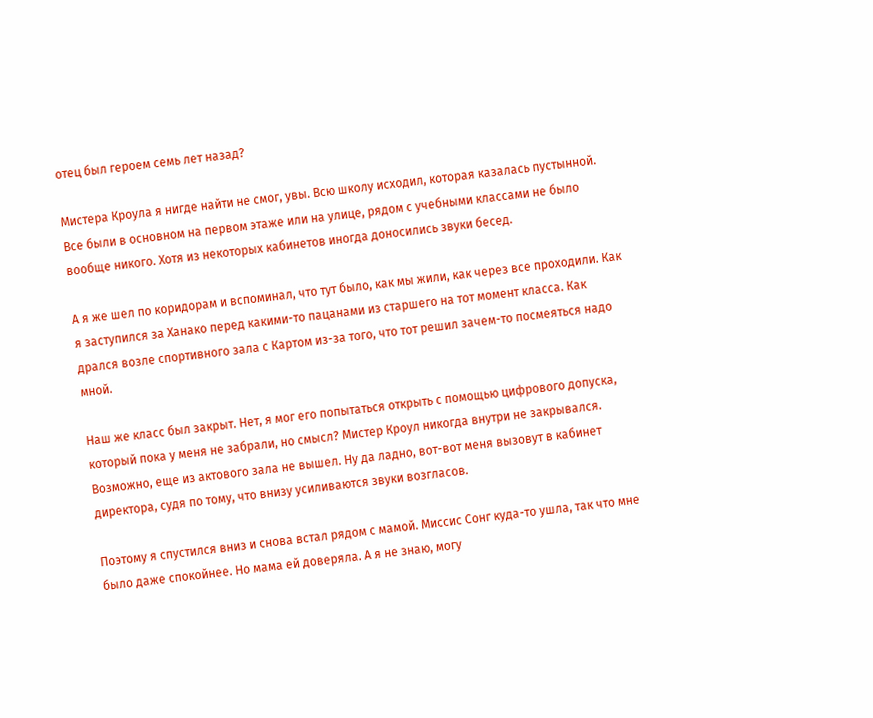отец был героем семь лет назад?

Мистера Кроула я нигде найти не смог, увы. Всю школу исходил, которая казалась пустынной. Все были в основном на первом этаже или на улице, рядом с учебными классами не было вообще никого. Хотя из некоторых кабинетов иногда доносились звуки бесед.

А я же шел по коридорам и вспоминал, что тут было, как мы жили, как через все проходили. Как я заступился за Ханако перед какими-то пацанами из старшего на тот момент класса. Как дрался возле спортивного зала с Картом из-за того, что тот решил зачем-то посмеяться надо мной.

Наш же класс был закрыт. Нет, я мог его попытаться открыть с помощью цифрового допуска, который пока у меня не забрали, но смысл? Мистер Кроул никогда внутри не закрывался. Возможно, еще из актового зала не вышел. Ну да ладно, вот-вот меня вызовут в кабинет директора, судя по тому, что внизу усиливаются звуки возгласов.

Поэтому я спустился вниз и снова встал рядом с мамой. Миссис Сонг куда-то ушла, так что мне было даже спокойнее. Но мама ей доверяла. А я не знаю, могу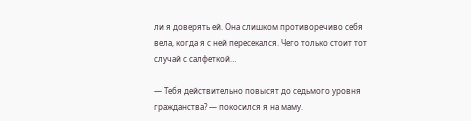ли я доверять ей. Она слишком противоречиво себя вела, когда я с ней пересекался. Чего только стоит тот случай с салфеткой…

— Тебя действительно повысят до седьмого уровня гражданства? — покосился я на маму.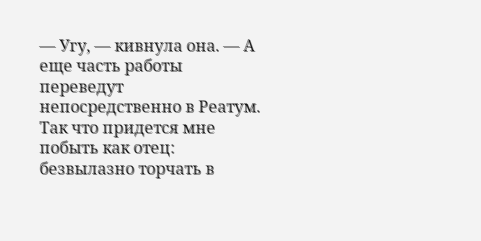— Угу, — кивнула она. — А еще часть работы переведут непосредственно в Реатум. Так что придется мне побыть как отец: безвылазно торчать в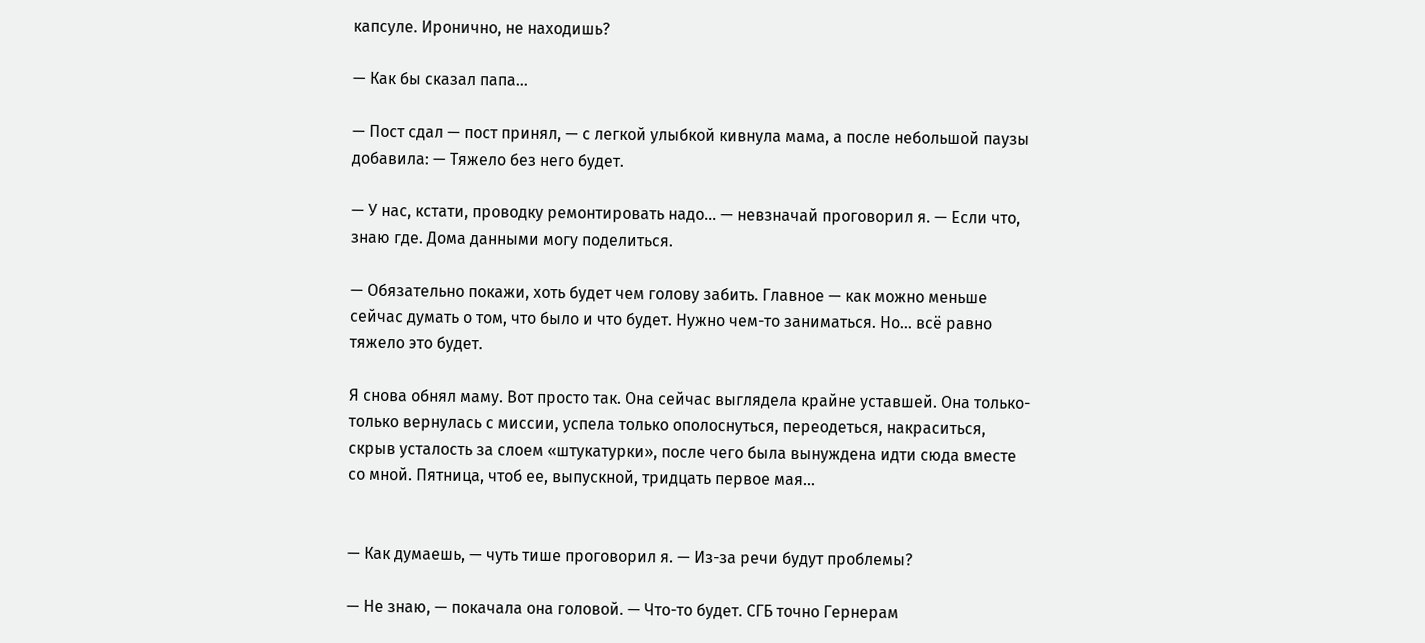капсуле. Иронично, не находишь?

— Как бы сказал папа…

— Пост сдал — пост принял, — с легкой улыбкой кивнула мама, а после небольшой паузы добавила: — Тяжело без него будет.

— У нас, кстати, проводку ремонтировать надо… — невзначай проговорил я. — Если что, знаю где. Дома данными могу поделиться.

— Обязательно покажи, хоть будет чем голову забить. Главное — как можно меньше сейчас думать о том, что было и что будет. Нужно чем-то заниматься. Но… всё равно тяжело это будет.

Я снова обнял маму. Вот просто так. Она сейчас выглядела крайне уставшей. Она только-только вернулась с миссии, успела только ополоснуться, переодеться, накраситься, скрыв усталость за слоем «штукатурки», после чего была вынуждена идти сюда вместе со мной. Пятница, чтоб ее, выпускной, тридцать первое мая…


— Как думаешь, — чуть тише проговорил я. — Из-за речи будут проблемы?

— Не знаю, — покачала она головой. — Что-то будет. СГБ точно Гернерам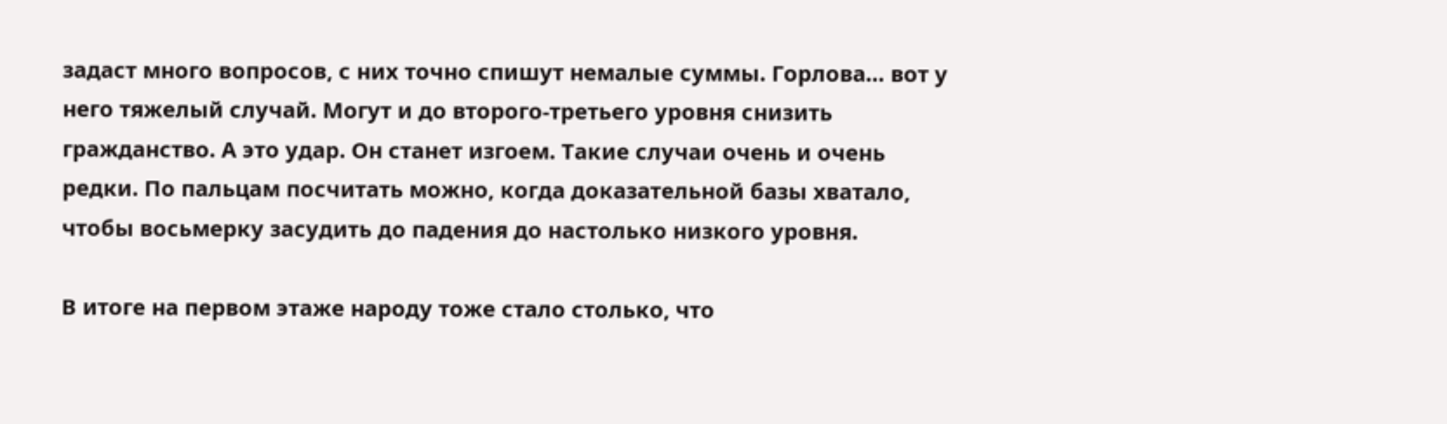задаст много вопросов, с них точно спишут немалые суммы. Горлова… вот у него тяжелый случай. Могут и до второго-третьего уровня снизить гражданство. А это удар. Он станет изгоем. Такие случаи очень и очень редки. По пальцам посчитать можно, когда доказательной базы хватало, чтобы восьмерку засудить до падения до настолько низкого уровня.

В итоге на первом этаже народу тоже стало столько, что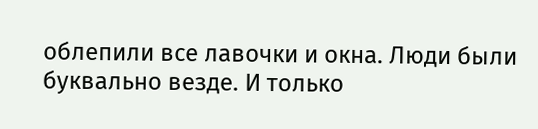облепили все лавочки и окна. Люди были буквально везде. И только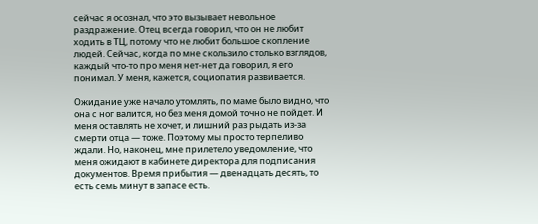сейчас я осознал, что это вызывает невольное раздражение. Отец всегда говорил, что он не любит ходить в ТЦ, потому что не любит большое скопление людей. Сейчас, когда по мне скользило столько взглядов, каждый что-то про меня нет-нет да говорил, я его понимал. У меня, кажется, социопатия развивается.

Ожидание уже начало утомлять, по маме было видно, что она с ног валится, но без меня домой точно не пойдет. И меня оставлять не хочет, и лишний раз рыдать из-за смерти отца — тоже. Поэтому мы просто терпеливо ждали. Но, наконец, мне прилетело уведомление, что меня ожидают в кабинете директора для подписания документов. Время прибытия — двенадцать десять, то есть семь минут в запасе есть.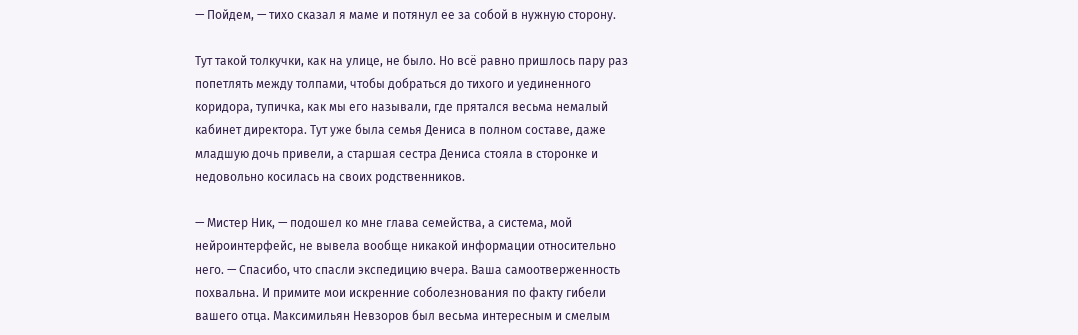— Пойдем, — тихо сказал я маме и потянул ее за собой в нужную сторону.

Тут такой толкучки, как на улице, не было. Но всё равно пришлось пару раз попетлять между толпами, чтобы добраться до тихого и уединенного коридора, тупичка, как мы его называли, где прятался весьма немалый кабинет директора. Тут уже была семья Дениса в полном составе, даже младшую дочь привели, а старшая сестра Дениса стояла в сторонке и недовольно косилась на своих родственников.

— Мистер Ник, — подошел ко мне глава семейства, а система, мой нейроинтерфейс, не вывела вообще никакой информации относительно него. — Спасибо, что спасли экспедицию вчера. Ваша самоотверженность похвальна. И примите мои искренние соболезнования по факту гибели вашего отца. Максимильян Невзоров был весьма интересным и смелым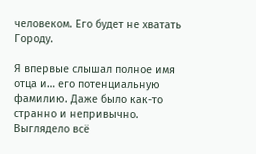человеком. Его будет не хватать Городу.

Я впервые слышал полное имя отца и… его потенциальную фамилию. Даже было как-то странно и непривычно. Выглядело всё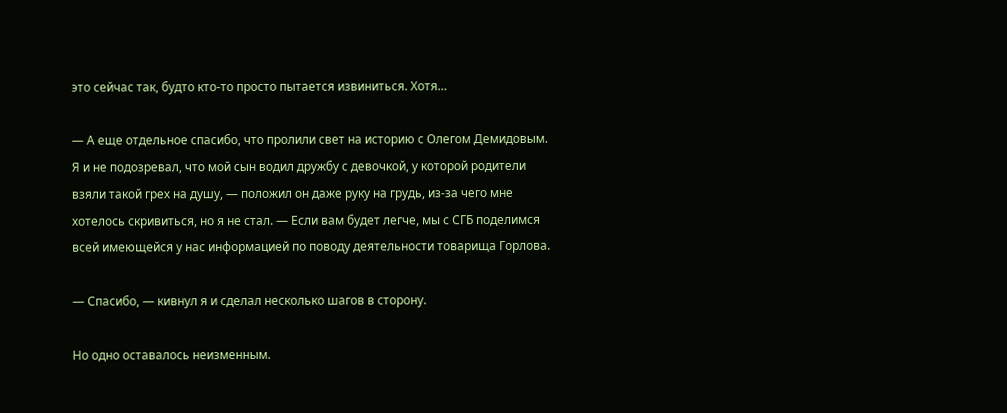это сейчас так, будто кто-то просто пытается извиниться. Хотя…

— А еще отдельное спасибо, что пролили свет на историю с Олегом Демидовым. Я и не подозревал, что мой сын водил дружбу с девочкой, у которой родители взяли такой грех на душу, — положил он даже руку на грудь, из-за чего мне хотелось скривиться, но я не стал. — Если вам будет легче, мы с СГБ поделимся всей имеющейся у нас информацией по поводу деятельности товарища Горлова.

— Спасибо, — кивнул я и сделал несколько шагов в сторону.

Но одно оставалось неизменным.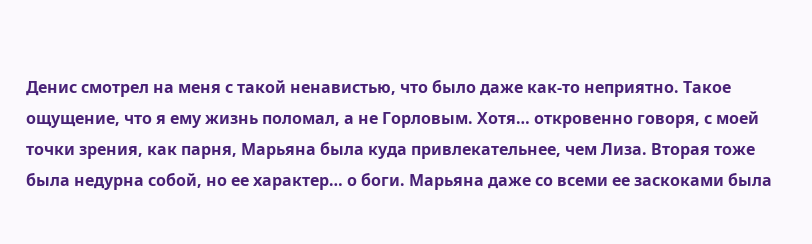Денис смотрел на меня с такой ненавистью, что было даже как-то неприятно. Такое ощущение, что я ему жизнь поломал, а не Горловым. Хотя… откровенно говоря, с моей точки зрения, как парня, Марьяна была куда привлекательнее, чем Лиза. Вторая тоже была недурна собой, но ее характер… о боги. Марьяна даже со всеми ее заскоками была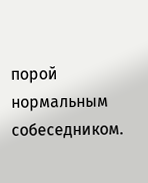порой нормальным собеседником.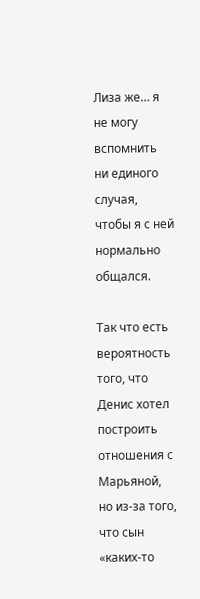Лиза же… я не могу вспомнить ни единого случая, чтобы я с ней нормально общался.

Так что есть вероятность того, что Денис хотел построить отношения с Марьяной, но из-за того, что сын «каких-то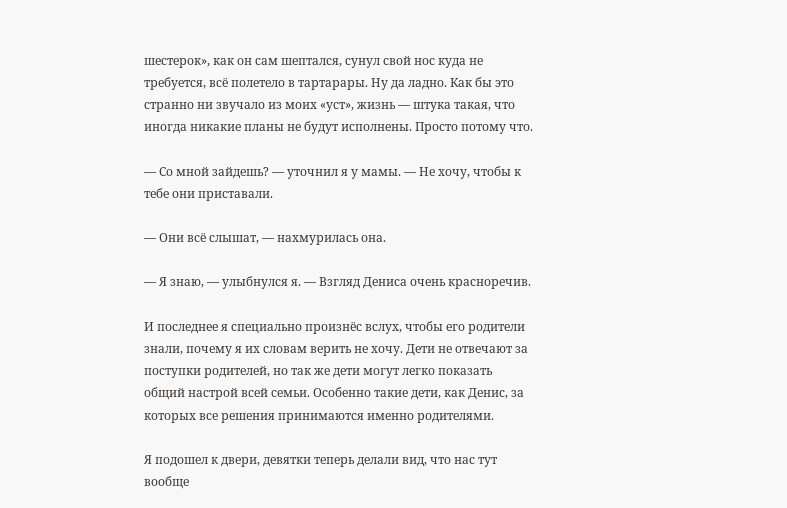шестерок», как он сам шептался, сунул свой нос куда не требуется, всё полетело в тартарары. Ну да ладно. Как бы это странно ни звучало из моих «уст», жизнь — штука такая, что иногда никакие планы не будут исполнены. Просто потому что.

— Со мной зайдешь? — уточнил я у мамы. — Не хочу, чтобы к тебе они приставали.

— Они всё слышат, — нахмурилась она.

— Я знаю, — улыбнулся я. — Взгляд Дениса очень красноречив.

И последнее я специально произнёс вслух, чтобы его родители знали, почему я их словам верить не хочу. Дети не отвечают за поступки родителей, но так же дети могут легко показать общий настрой всей семьи. Особенно такие дети, как Денис, за которых все решения принимаются именно родителями.

Я подошел к двери, девятки теперь делали вид, что нас тут вообще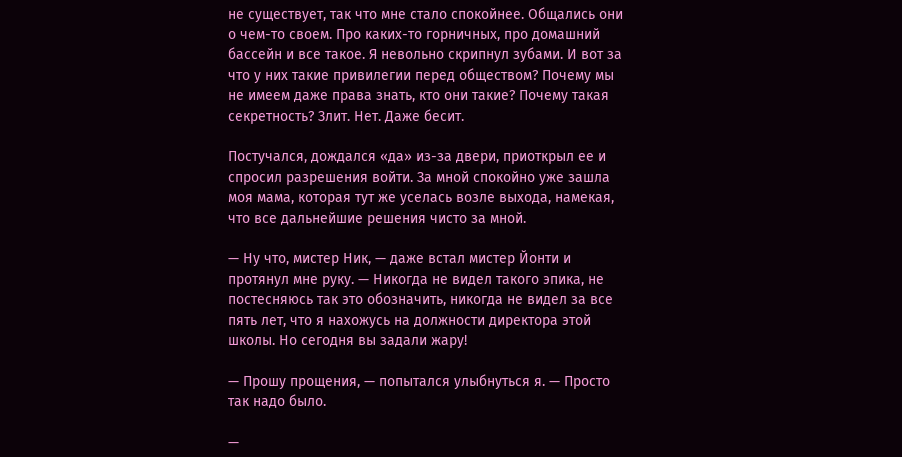не существует, так что мне стало спокойнее. Общались они о чем-то своем. Про каких-то горничных, про домашний бассейн и все такое. Я невольно скрипнул зубами. И вот за что у них такие привилегии перед обществом? Почему мы не имеем даже права знать, кто они такие? Почему такая секретность? Злит. Нет. Даже бесит.

Постучался, дождался «да» из-за двери, приоткрыл ее и спросил разрешения войти. За мной спокойно уже зашла моя мама, которая тут же уселась возле выхода, намекая, что все дальнейшие решения чисто за мной.

— Ну что, мистер Ник, — даже встал мистер Йонти и протянул мне руку. — Никогда не видел такого эпика, не постесняюсь так это обозначить, никогда не видел за все пять лет, что я нахожусь на должности директора этой школы. Но сегодня вы задали жару!

— Прошу прощения, — попытался улыбнуться я. — Просто так надо было.

—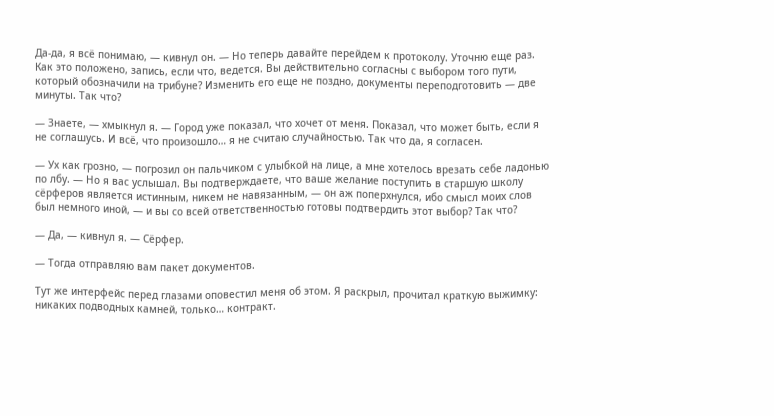Да-да, я всё понимаю, — кивнул он. — Но теперь давайте перейдем к протоколу. Уточню еще раз. Как это положено, запись, если что, ведется. Вы действительно согласны с выбором того пути, который обозначили на трибуне? Изменить его еще не поздно, документы переподготовить — две минуты. Так что?

— Знаете, — хмыкнул я. — Город уже показал, что хочет от меня. Показал, что может быть, если я не соглашусь. И всё, что произошло… я не считаю случайностью. Так что да, я согласен.

— Ух как грозно, — погрозил он пальчиком с улыбкой на лице, а мне хотелось врезать себе ладонью по лбу. — Но я вас услышал. Вы подтверждаете, что ваше желание поступить в старшую школу сёрферов является истинным, никем не навязанным, — он аж поперхнулся, ибо смысл моих слов был немного иной, — и вы со всей ответственностью готовы подтвердить этот выбор? Так что?

— Да, — кивнул я. — Сёрфер.

— Тогда отправляю вам пакет документов.

Тут же интерфейс перед глазами оповестил меня об этом. Я раскрыл, прочитал краткую выжимку: никаких подводных камней, только… контракт.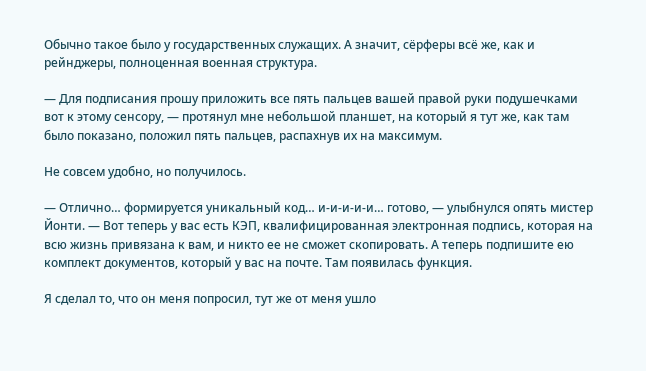Обычно такое было у государственных служащих. А значит, сёрферы всё же, как и рейнджеры, полноценная военная структура.

— Для подписания прошу приложить все пять пальцев вашей правой руки подушечками вот к этому сенсору, — протянул мне небольшой планшет, на который я тут же, как там было показано, положил пять пальцев, распахнув их на максимум.

Не совсем удобно, но получилось.

— Отлично… формируется уникальный код… и-и-и-и-и… готово, — улыбнулся опять мистер Йонти. — Вот теперь у вас есть КЭП, квалифицированная электронная подпись, которая на всю жизнь привязана к вам, и никто ее не сможет скопировать. А теперь подпишите ею комплект документов, который у вас на почте. Там появилась функция.

Я сделал то, что он меня попросил, тут же от меня ушло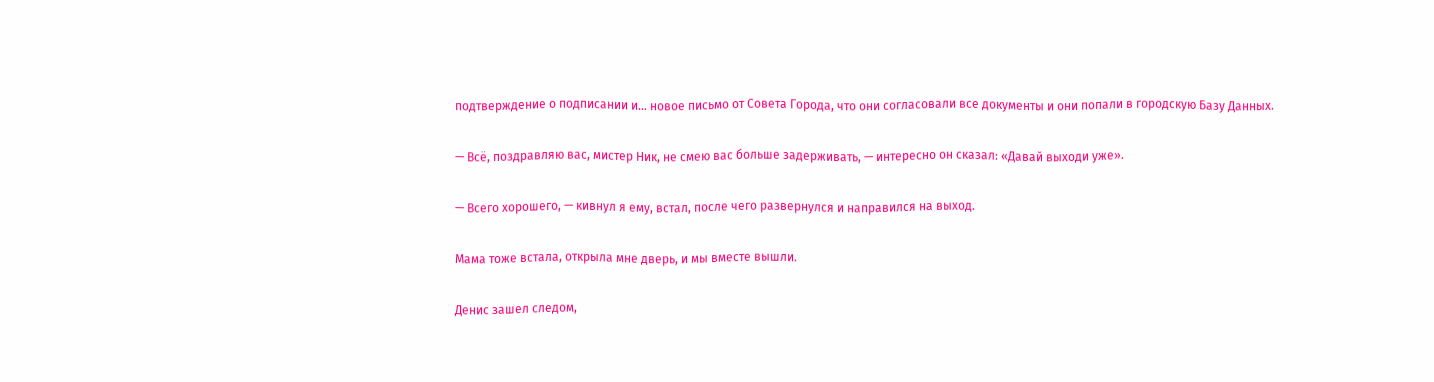подтверждение о подписании и… новое письмо от Совета Города, что они согласовали все документы и они попали в городскую Базу Данных.

— Всё, поздравляю вас, мистер Ник, не смею вас больше задерживать, — интересно он сказал: «Давай выходи уже».

— Всего хорошего, — кивнул я ему, встал, после чего развернулся и направился на выход.

Мама тоже встала, открыла мне дверь, и мы вместе вышли.

Денис зашел следом,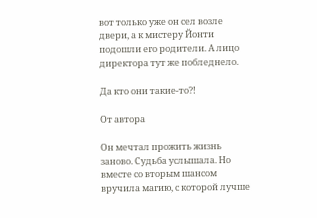вот только уже он сел возле двери, а к мистеру Йонти подошли его родители. А лицо директора тут же побледнело.

Да кто они такие-то?!

От автора

Он мечтал прожить жизнь заново. Судьба услышала. Но вместе со вторым шансом вручила магию, с которой лучше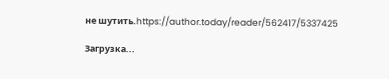не шутить.https://author.today/reader/562417/5337425

Загрузка...